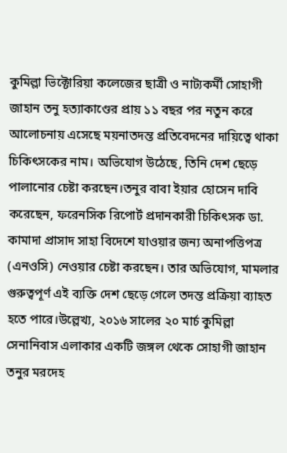কুমিল্লা ভিক্টোরিয়া কলেজের ছাত্রী ও নাট্যকর্মী সোহাগী জাহান তনু হত্যাকাণ্ডের প্রায় ১১ বছর পর নতুন করে আলোচনায় এসেছে ময়নাতদন্ত প্রতিবেদনের দায়িত্বে থাকা চিকিৎসকের নাম। অভিযোগ উঠেছে, তিনি দেশ ছেড়ে পালানোর চেষ্টা করছেন।তনুর বাবা ইয়ার হোসেন দাবি করেছেন, ফরেনসিক রিপোর্ট প্রদানকারী চিকিৎসক ডা. কামাদা প্রাসাদ সাহা বিদেশে যাওয়ার জন্য অনাপত্তিপত্র (এনওসি) নেওয়ার চেষ্টা করছেন। তার অভিযোগ, মামলার গুরুত্বপূর্ণ এই ব্যক্তি দেশ ছেড়ে গেলে তদন্ত প্রক্রিয়া ব্যাহত হতে পারে।উল্লেখ্য, ২০১৬ সালের ২০ মার্চ কুমিল্লা সেনানিবাস এলাকার একটি জঙ্গল থেকে সোহাগী জাহান তনুর মরদেহ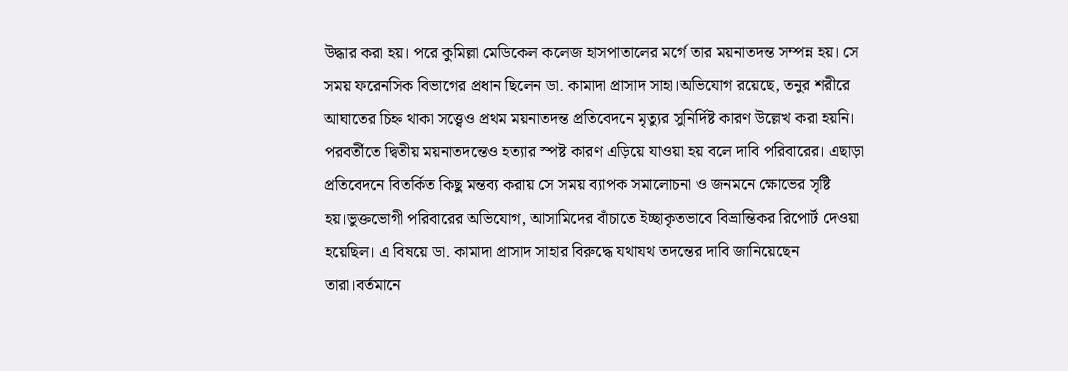উদ্ধার করা হয়। পরে কুমিল্লা মেডিকেল কলেজ হাসপাতালের মর্গে তার ময়নাতদন্ত সম্পন্ন হয়। সে সময় ফরেনসিক বিভাগের প্রধান ছিলেন ডা. কামাদা প্রাসাদ সাহা।অভিযোগ রয়েছে, তনুর শরীরে আঘাতের চিহ্ন থাকা সত্ত্বেও প্রথম ময়নাতদন্ত প্রতিবেদনে মৃত্যুর সুনির্দিষ্ট কারণ উল্লেখ করা হয়নি। পরবর্তীতে দ্বিতীয় ময়নাতদন্তেও হত্যার স্পষ্ট কারণ এড়িয়ে যাওয়া হয় বলে দাবি পরিবারের। এছাড়া প্রতিবেদনে বিতর্কিত কিছু মন্তব্য করায় সে সময় ব্যাপক সমালোচনা ও জনমনে ক্ষোভের সৃষ্টি হয়।ভুক্তভোগী পরিবারের অভিযোগ, আসামিদের বাঁচাতে ইচ্ছাকৃতভাবে বিভ্রান্তিকর রিপোর্ট দেওয়া হয়েছিল। এ বিষয়ে ডা. কামাদা প্রাসাদ সাহার বিরুদ্ধে যথাযথ তদন্তের দাবি জানিয়েছেন তারা।বর্তমানে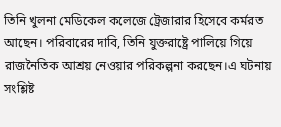তিনি খুলনা মেডিকেল কলেজে ট্রেজারার হিসেবে কর্মরত আছেন। পরিবারের দাবি, তিনি যুক্তরাষ্ট্রে পালিয়ে গিয়ে রাজনৈতিক আশ্রয় নেওয়ার পরিকল্পনা করছেন।এ ঘটনায় সংশ্লিষ্ট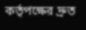কর্তৃপক্ষের দ্রুত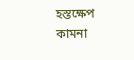হস্তক্ষেপ কামনা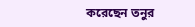করেছেন তনুর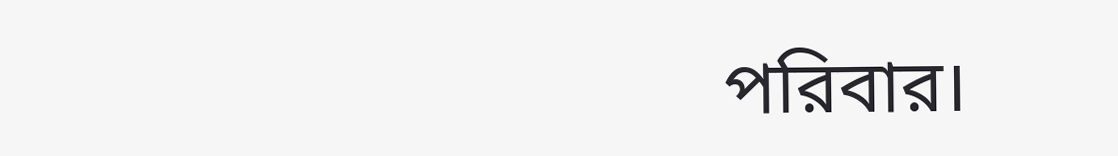পরিবার।